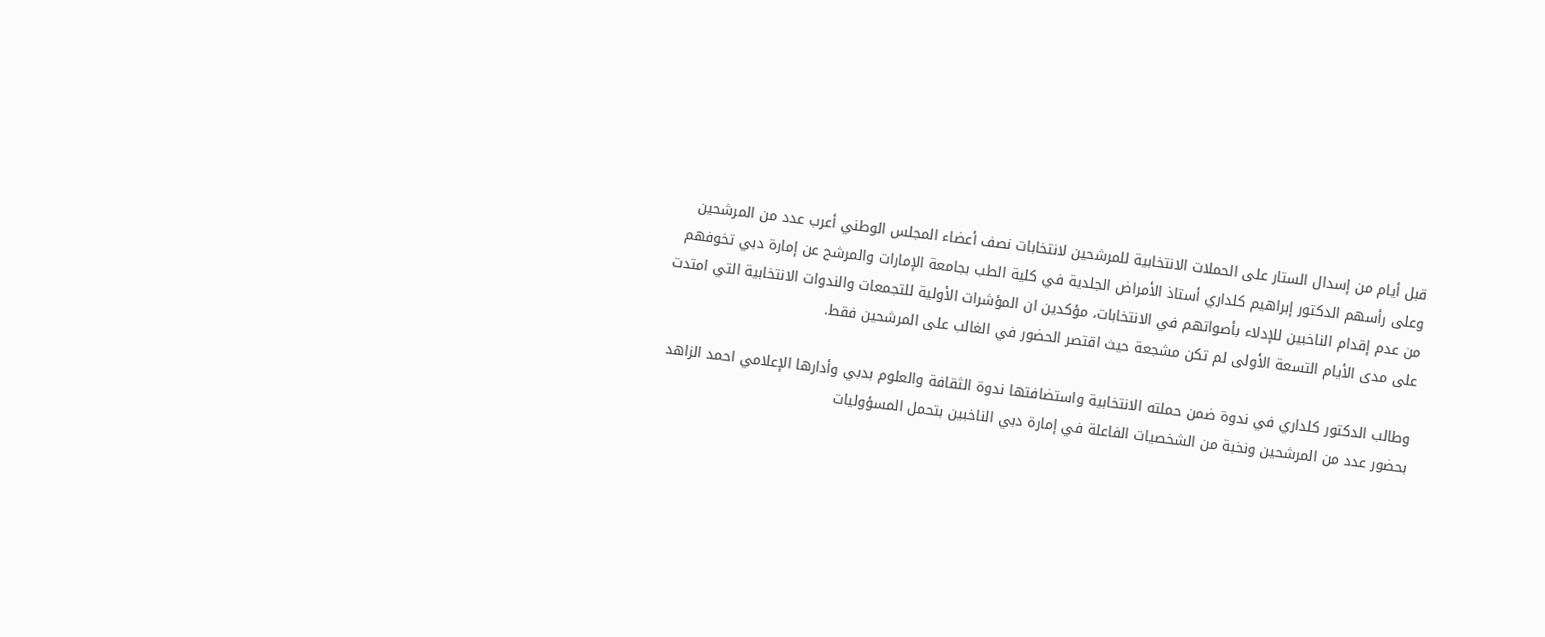قبل أيام من إسدال الستار على الحملات الانتخابية للمرشحين لانتخابات نصف أعضاء المجلس الوطني أعرب عدد من المرشحين وعلى رأسهم الدكتور إبراهيم كلداري أستاذ الأمراض الجلدية في كلية الطب بجامعة الإمارات والمرشح عن إمارة دبي تخوفهم من عدم إقدام الناخبين للإدلاء بأصواتهم في الانتخابات، مؤكدين ان المؤشرات الأولية للتجمعات والندوات الانتخابية التي امتدت على مدى الأيام التسعة الأولى لم تكن مشجعة حيث اقتصر الحضور في الغالب على المرشحين فقط.

وطالب الدكتور كلداري في ندوة ضمن حملته الانتخابية واستضافتها ندوة الثقافة والعلوم بدبي وأدارها الإعلامي احمد الزاهد بحضور عدد من المرشحين ونخبة من الشخصيات الفاعلة في إمارة دبي الناخبين بتحمل المسؤوليات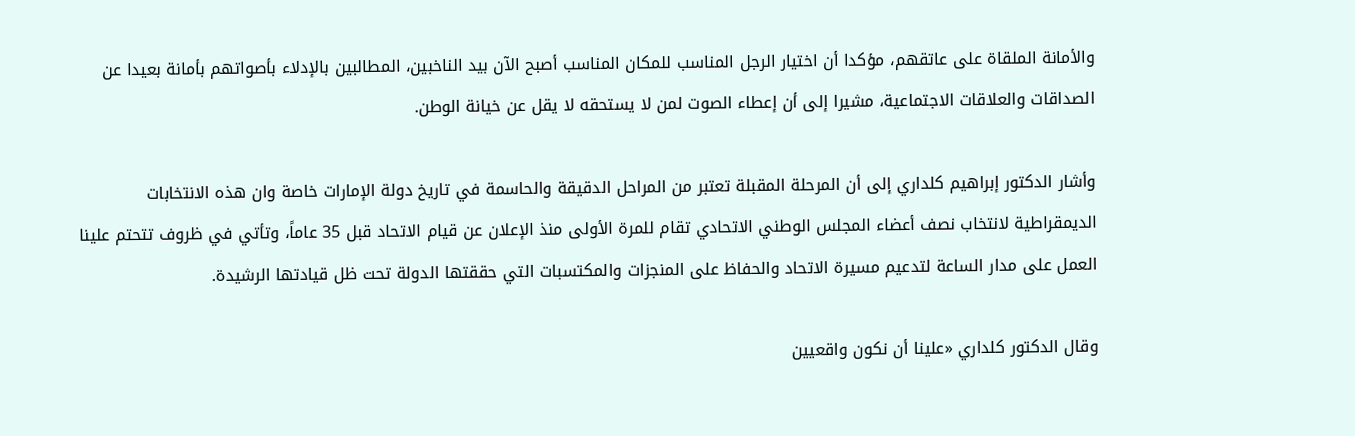والأمانة الملقاة على عاتقهم، مؤكدا أن اختيار الرجل المناسب للمكان المناسب أصبح الآن بيد الناخبين، المطالبين بالإدلاء بأصواتهم بأمانة بعيدا عن الصداقات والعلاقات الاجتماعية، مشيرا إلى أن إعطاء الصوت لمن لا يستحقه لا يقل عن خيانة الوطن.

وأشار الدكتور إبراهيم كلداري إلى أن المرحلة المقبلة تعتبر من المراحل الدقيقة والحاسمة في تاريخ دولة الإمارات خاصة وان هذه الانتخابات الديمقراطية لانتخاب نصف أعضاء المجلس الوطني الاتحادي تقام للمرة الأولى منذ الإعلان عن قيام الاتحاد قبل 35 عاماً، وتأتي في ظروف تتحتم علينا العمل على مدار الساعة لتدعيم مسيرة الاتحاد والحفاظ على المنجزات والمكتسبات التي حققتها الدولة تحت ظل قيادتها الرشيدة.

وقال الدكتور كلداري «علينا أن نكون واقعيين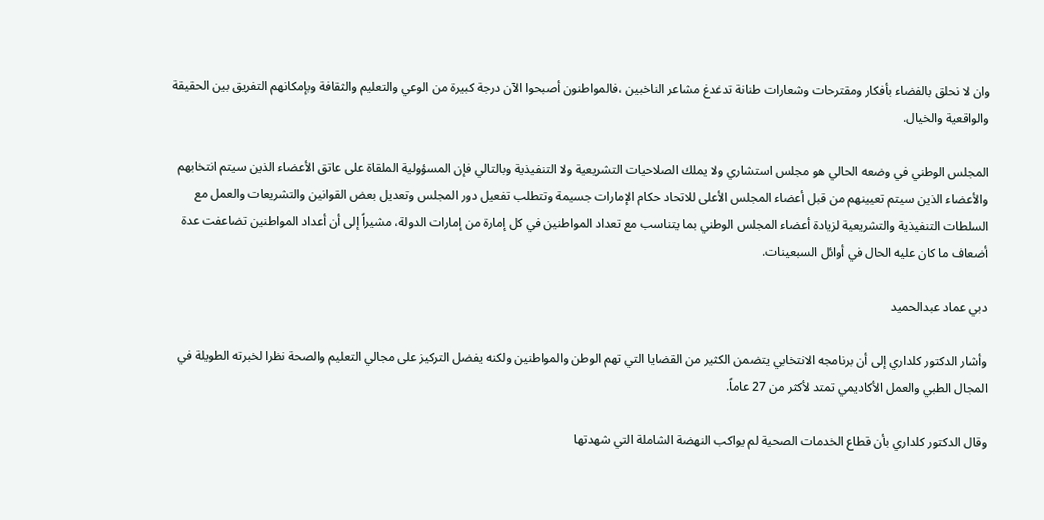وان لا نحلق بالفضاء بأفكار ومقترحات وشعارات طنانة تدغدغ مشاعر الناخبين ،فالمواطنون أصبحوا الآن درجة كبيرة من الوعي والتعليم والثقافة وبإمكانهم التفريق بين الحقيقة والواقعية والخيال.

المجلس الوطني في وضعه الحالي هو مجلس استشاري ولا يملك الصلاحيات التشريعية ولا التنفيذية وبالتالي فإن المسؤولية الملقاة على عاتق الأعضاء الذين سيتم انتخابهم والأعضاء الذين سيتم تعيينهم من قبل أعضاء المجلس الأعلى للاتحاد حكام الإمارات جسيمة وتتطلب تفعيل دور المجلس وتعديل بعض القوانين والتشريعات والعمل مع السلطات التنفيذية والتشريعية لزيادة أعضاء المجلس الوطني بما يتناسب مع تعداد المواطنين في كل إمارة من إمارات الدولة، مشيراً إلى أن أعداد المواطنين تضاعفت عدة أضعاف ما كان عليه الحال في أوائل السبعينات.

دبي عماد عبدالحميد

وأشار الدكتور كلداري إلى أن برنامجه الانتخابي يتضمن الكثير من القضايا التي تهم الوطن والمواطنين ولكنه يفضل التركيز على مجالي التعليم والصحة نظرا لخبرته الطويلة في المجال الطبي والعمل الأكاديمي تمتد لأكثر من 27 عاماً.

وقال الدكتور كلداري بأن قطاع الخدمات الصحية لم يواكب النهضة الشاملة التي شهدتها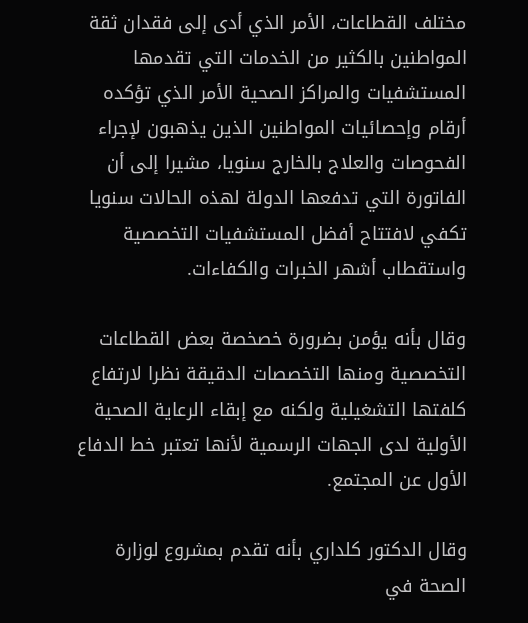مختلف القطاعات، الأمر الذي أدى إلى فقدان ثقة المواطنين بالكثير من الخدمات التي تقدمها المستشفيات والمراكز الصحية الأمر الذي تؤكده أرقام وإحصائيات المواطنين الذين يذهبون لإجراء الفحوصات والعلاج بالخارج سنويا، مشيرا إلى أن الفاتورة التي تدفعها الدولة لهذه الحالات سنويا تكفي لافتتاح أفضل المستشفيات التخصصية واستقطاب أشهر الخبرات والكفاءات.

وقال بأنه يؤمن بضرورة خصخصة بعض القطاعات التخصصية ومنها التخصصات الدقيقة نظرا لارتفاع كلفتها التشغيلية ولكنه مع إبقاء الرعاية الصحية الأولية لدى الجهات الرسمية لأنها تعتبر خط الدفاع الأول عن المجتمع.

وقال الدكتور كلداري بأنه تقدم بمشروع لوزارة الصحة في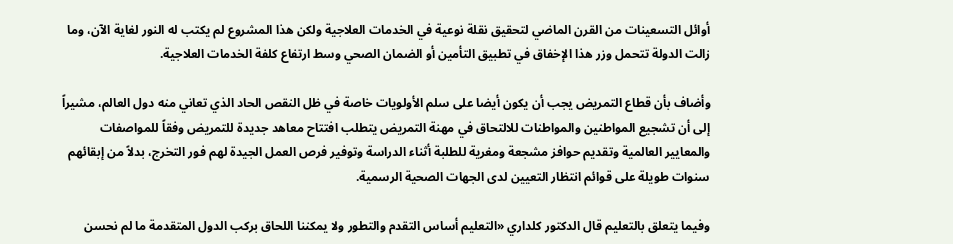أوائل التسعينات من القرن الماضي لتحقيق نقلة نوعية في الخدمات العلاجية ولكن هذا المشروع لم يكتب له النور لغاية الآن، وما زالت الدولة تتحمل وزر هذا الإخفاق في تطبيق التأمين أو الضمان الصحي وسط ارتفاع كلفة الخدمات العلاجية.

وأضاف بأن قطاع التمريض يجب أن يكون أيضا على سلم الأولويات خاصة في ظل النقص الحاد الذي تعاني منه دول العالم، مشيراً إلى أن تشجيع المواطنين والمواطنات للالتحاق في مهنة التمريض يتطلب افتتاح معاهد جديدة للتمريض وفقاً للمواصفات والمعايير العالمية وتقديم حوافز مشجعة ومغرية للطلبة أثناء الدراسة وتوفير فرص العمل الجيدة لهم فور التخرج، بدلاً من إبقائهم سنوات طويلة على قوائم انتظار التعيين لدى الجهات الصحية الرسمية.

وفيما يتعلق بالتعليم قال الدكتور كلداري «التعليم أساس التقدم والتطور ولا يمكننا اللحاق بركب الدول المتقدمة ما لم نحسن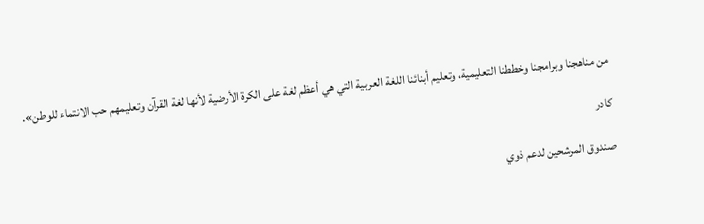من مناهجنا وبرامجنا وخططنا التعليمية، وتعليم أبنائنا اللغة العربية التي هي أعظم لغة على الكرة الأرضية لأنها لغة القرآن وتعليمهم حب الانتماء للوطن».

كادر

صندوق المرشحين لدعم ذوي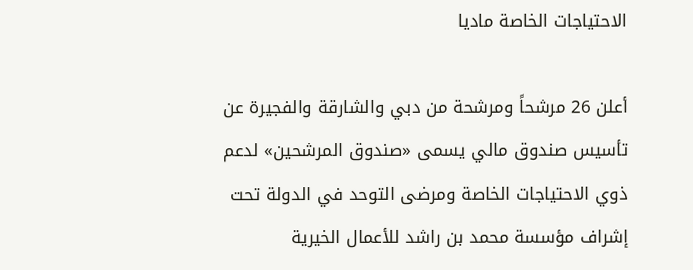الاحتياجات الخاصة ماديا

أعلن 26 مرشحاً ومرشحة من دبي والشارقة والفجيرة عن تأسيس صندوق مالي يسمى «صندوق المرشحين» لدعم ذوي الاحتياجات الخاصة ومرضى التوحد في الدولة تحت إشراف مؤسسة محمد بن راشد للأعمال الخيرية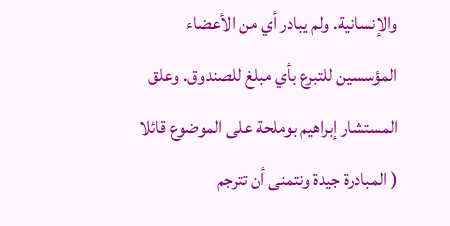والإنسانية. ولم يبادر أي من الأعضاء المؤسسين للتبرع بأي مبلغ للصندوق. وعلق المستشار إبراهيم بوملحة على الموضوع قائلا ( المبادرة جيدة ونتمنى أن تترجم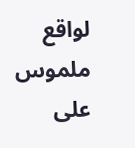لواقع ملموس على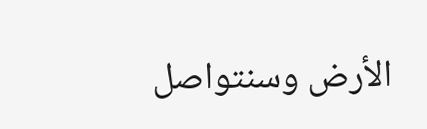الأرض وسنتواصل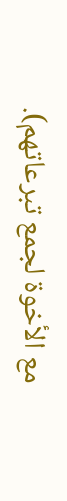مع الأخوة لجمع تبرعاتهم).